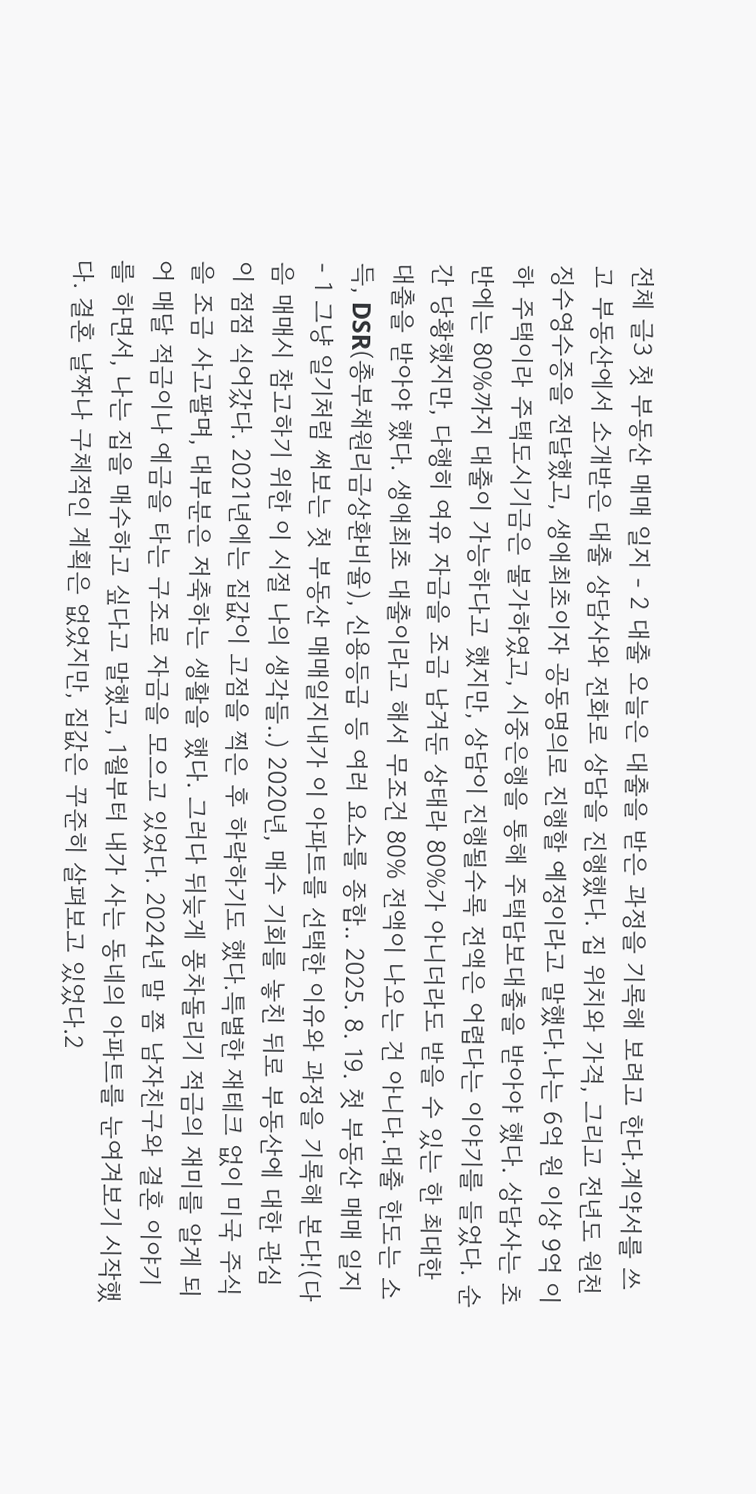전체 글3 첫 부동산 매매 일지 - 2 대출 오늘은 대출을 받은 과정을 기록해 보려고 한다.계약서를 쓰고 부동산에서 소개받은 대출 상담사와 전화로 상담을 진행했다. 집 위치와 가격, 그리고 전년도 원천징수영수증을 전달했고, 생애최초이자 공동명의로 진행할 예정이라고 말했다.나는 6억 원 이상 9억 이하 주택이라 주택도시기금은 불가하였고, 시중은행을 통해 주택담보대출을 받아야 했다. 상담사는 초반에는 80%까지 대출이 가능하다고 했지만, 상담이 진행될수록 전액은 어렵다는 이야기를 들었다. 순간 당황했지만, 다행히 여유 자금을 조금 남겨둔 상태라 80%가 아니더라도 받을 수 있는 한 최대한 대출을 받아야 했다. 생애최초 대출이라고 해서 무조건 80% 전액이 나오는 건 아니다.대출 한도는 소득, DSR(총부채원리금상환비율), 신용등급 등 여러 요소를 종합.. 2025. 8. 19. 첫 부동산 매매 일지 - 1 그냥 일기처럼 써보는 첫 부동산 매매일지내가 이 아파트를 선택한 이유와 과정을 기록해 본다!(다음 매매시 참고하기 위한 이 시절 나의 생각들..) 2020년, 매수 기회를 놓친 뒤로 부동산에 대한 관심이 점점 식어갔다. 2021년에는 집값이 고점을 찍은 후 하락하기도 했다.특별한 재테크 없이 미국 주식을 조금 사고팔며, 대부분은 저축하는 생활을 했다. 그러다 뒤늦게 풍차돌리기 적금의 재미를 알게 되어 매달 적금이나 예금을 타는 구조로 자금을 모으고 있었다. 2024년 말 쯤 남자친구와 결혼 이야기를 하면서, 나는 집을 매수하고 싶다고 말했고, 1월부터 내가 사는 동네의 아파트를 눈여겨보기 시작했다. 결혼 날짜나 구체적인 계획은 없었지만, 집값은 꾸준히 살펴보고 있었다.2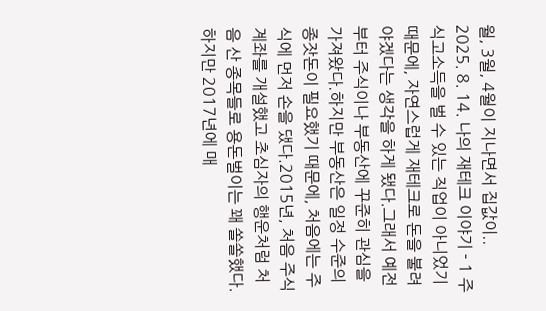월, 3월, 4월이 지나면서 집값이.. 2025. 8. 14. 나의 재테크 이야기 - 1 주식고소득을 벌 수 있는 직업이 아니었기 때문에, 자연스럽게 재테크로 돈을 불려야겠다는 생각을 하게 됐다.그래서 예전부터 주식이나 부동산에 꾸준히 관심을 가져왔다.하지만 부동산은 일정 수준의 종잣돈이 필요했기 때문에, 처음에는 주식에 먼저 손을 댔다.2015년, 처음 주식 계좌를 개설했고 초심자의 행운처럼 처음 산 종목들로 용돈벌이는 꽤 쏠쏠했다.하지만 2017년에 매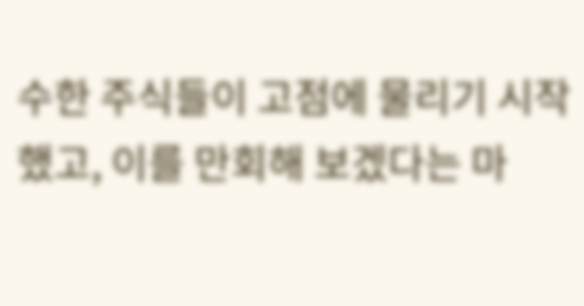수한 주식들이 고점에 물리기 시작했고, 이를 만회해 보겠다는 마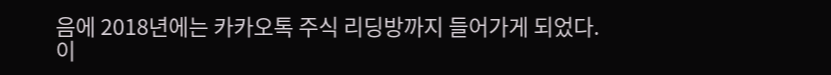음에 2018년에는 카카오톡 주식 리딩방까지 들어가게 되었다. 이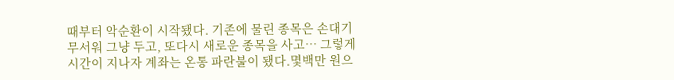때부터 악순환이 시작됐다. 기존에 물린 종목은 손대기 무서워 그냥 두고, 또다시 새로운 종목을 사고… 그렇게 시간이 지나자 계좌는 온통 파란불이 됐다.몇백만 원으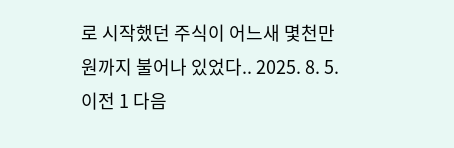로 시작했던 주식이 어느새 몇천만 원까지 불어나 있었다.. 2025. 8. 5. 이전 1 다음